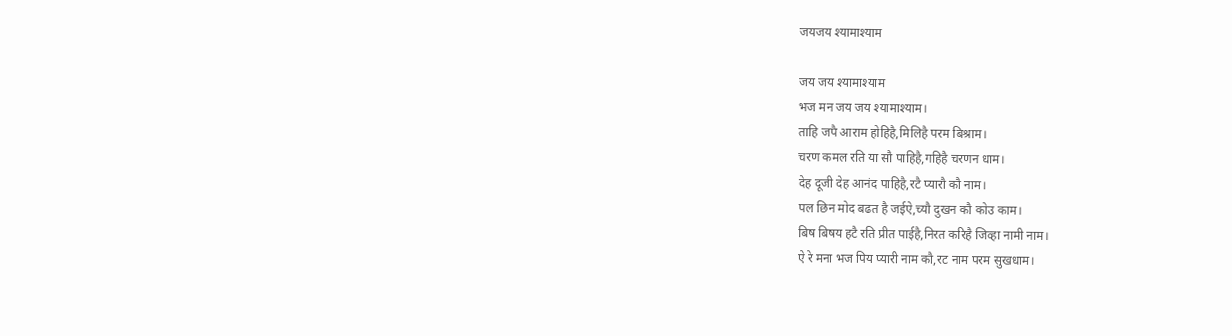जयजय श्यामाश्याम

जय जय श्यामाश्याम
भज मन जय जय श्यामाश्याम।
ताहि जपै आराम होहिहै,मिलिहै परम बिश्राम।
चरण कमल रति या सौ पाहिहै,गहिहै चरणन धाम।
देह दूजी देह आनंद पाहिहै,रटै प्यारौ कौ नाम।
पल छिन मोद बढत है जईऐ,च्यौ दुखन कौ कोउ काम।
बिष बिषय हटै रति प्रीत पाईहै,निरत करिहै जिव्हा नामी नाम।
ऐ रे मना भज पिय प्यारी नाम कौ,रट नाम परम सुखधाम।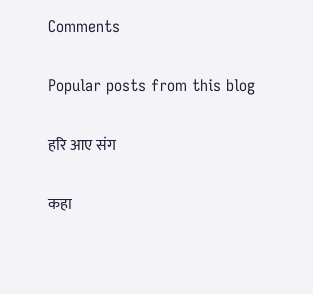Comments

Popular posts from this blog

हरि आए संग

कहा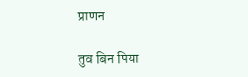प्राणन

तुव बिन पिया